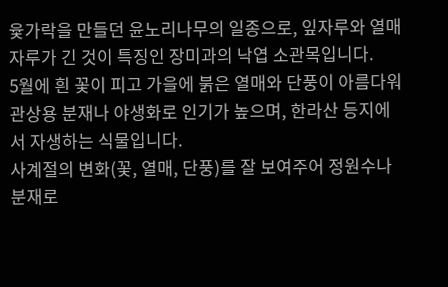윷가락을 만들던 윤노리나무의 일종으로, 잎자루와 열매자루가 긴 것이 특징인 장미과의 낙엽 소관목입니다.
5월에 흰 꽃이 피고 가을에 붉은 열매와 단풍이 아름다워 관상용 분재나 야생화로 인기가 높으며, 한라산 등지에서 자생하는 식물입니다.
사계절의 변화(꽃, 열매, 단풍)를 잘 보여주어 정원수나 분재로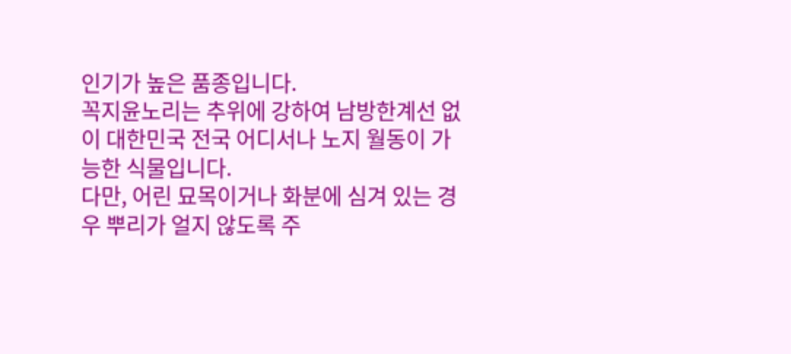인기가 높은 품종입니다.
꼭지윤노리는 추위에 강하여 남방한계선 없이 대한민국 전국 어디서나 노지 월동이 가능한 식물입니다.
다만, 어린 묘목이거나 화분에 심겨 있는 경우 뿌리가 얼지 않도록 주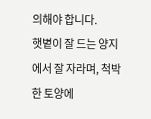의해야 합니다.
햇볕이 잘 드는 양지에서 잘 자라며, 척박한 토양에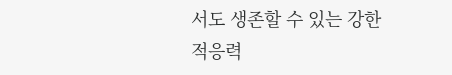서도 생존할 수 있는 강한 적응력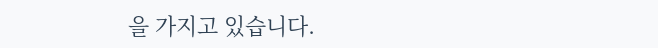을 가지고 있습니다.